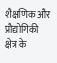शैक्षणिक और प्रौद्योगिकी क्षेत्र के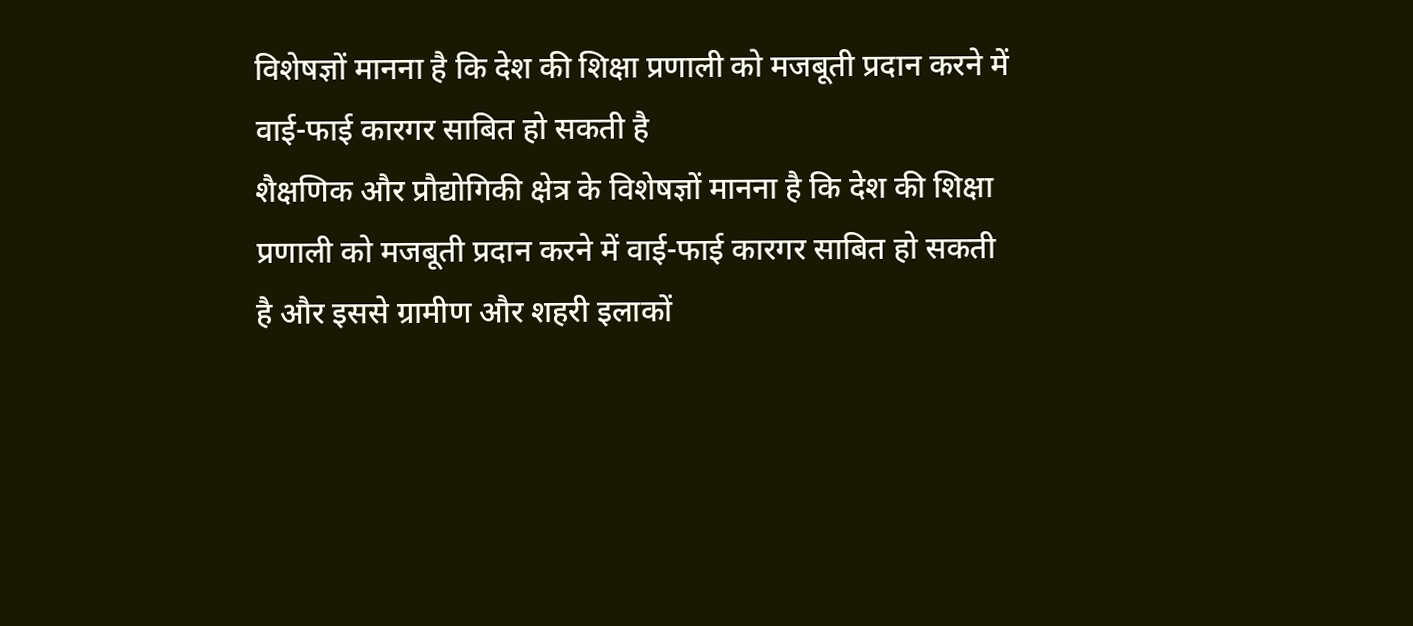विशेषज्ञों मानना है कि देश की शिक्षा प्रणाली को मजबूती प्रदान करने में वाई-फाई कारगर साबित हो सकती है
शैक्षणिक और प्रौद्योगिकी क्षेत्र के विशेषज्ञों मानना है कि देश की शिक्षा प्रणाली को मजबूती प्रदान करने में वाई-फाई कारगर साबित हो सकती है और इससे ग्रामीण और शहरी इलाकों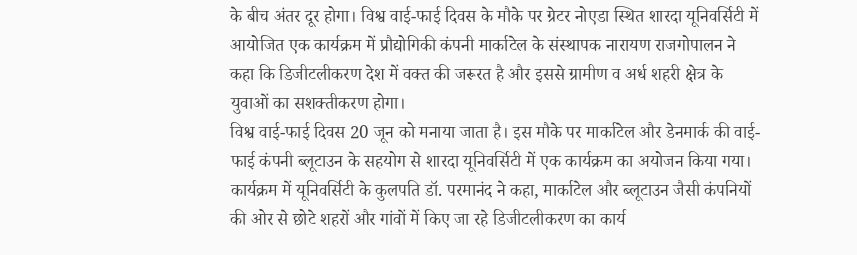के बीच अंतर दूर होगा। विश्व वाई-फाई दिवस के मौके पर ग्रेटर नोएडा स्थित शारदा यूनिवर्सिटी में आयोजित एक कार्यक्रम में प्रौद्योगिकी कंपनी मार्काटेल के संस्थापक नारायण राजगोपालन ने कहा कि डिजीटलीकरण देश में वक्त की जरूरत है और इससे ग्रामीण व अर्ध शहरी क्षेत्र के युवाओं का सशक्तीकरण होगा।
विश्व वाई-फाई दिवस 20 जून को मनाया जाता है। इस मौके पर मार्काटेल और डेनमार्क की वाई-फाई कंपनी ब्लूटाउन के सहयोग से शारदा यूनिवर्सिटी में एक कार्यक्रम का अयोजन किया गया। कार्यक्रम में यूनिवर्सिटी के कुलपति डॉ. परमानंद ने कहा, मार्काटेल और ब्लूटाउन जैसी कंपनियों की ओर से छोटे शहरों और गांवों में किए जा रहे डिजीटलीकरण का कार्य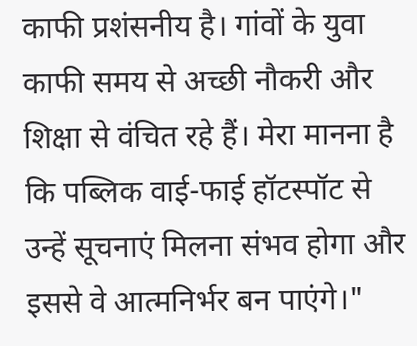काफी प्रशंसनीय है। गांवों के युवा काफी समय से अच्छी नौकरी और शिक्षा से वंचित रहे हैं। मेरा मानना है कि पब्लिक वाई-फाई हॉटस्पॉट से उन्हें सूचनाएं मिलना संभव होगा और इससे वे आत्मनिर्भर बन पाएंगे।"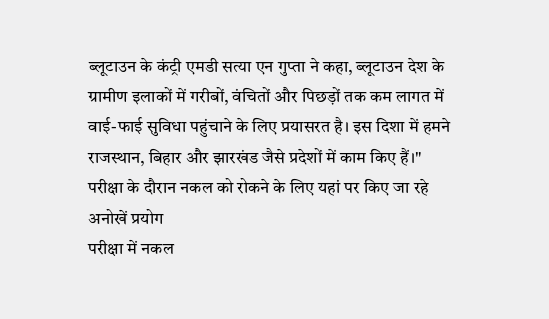ब्लूटाउन के कंट्री एमडी सत्या एन गुप्ता ने कहा, ब्लूटाउन देश के ग्रामीण इलाकों में गरीबों, वंचितों और पिछड़ों तक कम लागत में वाई-फाई सुविधा पहुंचाने के लिए प्रयासरत है। इस दिशा में हमने राजस्थान, बिहार और झारखंड जैसे प्रदेशों में काम किए हैं।"
परीक्षा के दौरान नकल को रोकने के लिए यहां पर किए जा रहे अनोखें प्रयोग
परीक्षा में नकल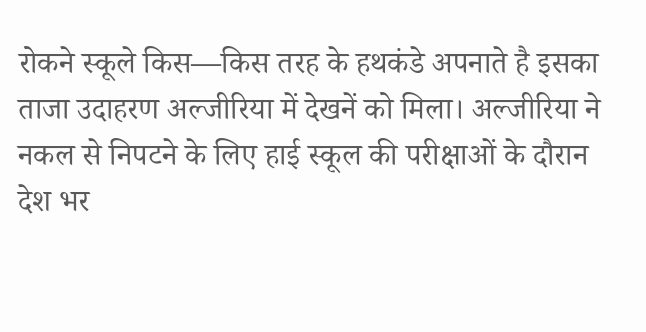रोकने स्कूले किस—किस तरह के हथकंडे अपनाते है इसका ताजा उदाहरण अल्जीरिया में देखनें को मिला। अल्जीरिया ने नकल से निपटने के लिए हाई स्कूल की परीक्षाओं के दौरान देश भर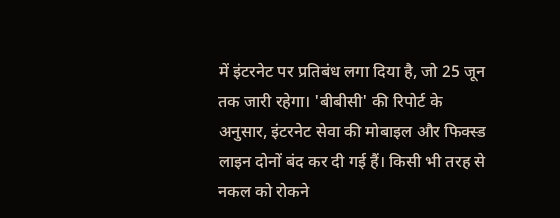में इंटरनेट पर प्रतिबंध लगा दिया है, जो 25 जून तक जारी रहेगा। 'बीबीसी' की रिपोर्ट के अनुसार, इंटरनेट सेवा की मोबाइल और फिक्स्ड लाइन दोनों बंद कर दी गई हैं। किसी भी तरह से नकल को रोकने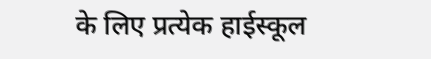के लिए प्रत्येक हाईस्कूल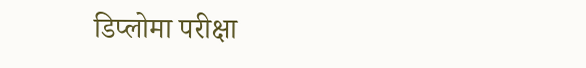डिप्लोमा परीक्षा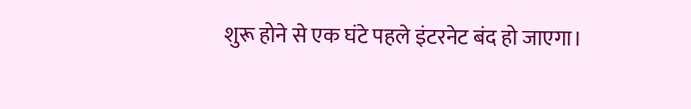शुरू होने से एक घंटे पहले इंटरनेट बंद हो जाएगा।